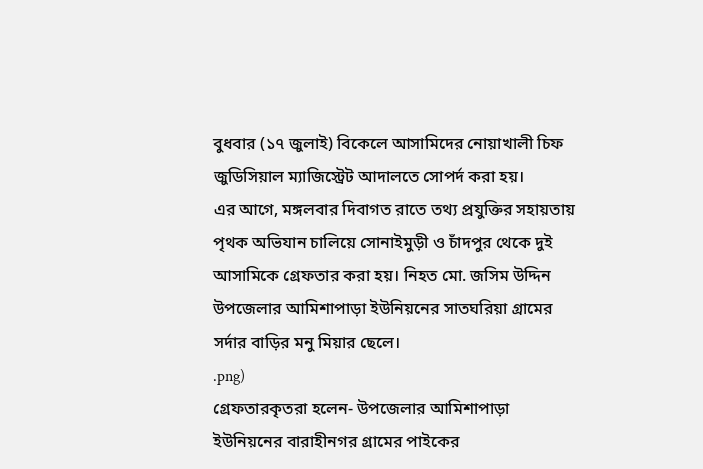বুধবার (১৭ জুলাই) বিকেলে আসামিদের নোয়াখালী চিফ জুডিসিয়াল ম্যাজিস্ট্রেট আদালতে সোপর্দ করা হয়।
এর আগে, মঙ্গলবার দিবাগত রাতে তথ্য প্রযুক্তির সহায়তায় পৃথক অভিযান চালিয়ে সোনাইমুড়ী ও চাঁদপুর থেকে দুই আসামিকে গ্রেফতার করা হয়। নিহত মো. জসিম উদ্দিন উপজেলার আমিশাপাড়া ইউনিয়নের সাতঘরিয়া গ্রামের সর্দার বাড়ির মনু মিয়ার ছেলে।
.png)
গ্রেফতারকৃতরা হলেন- উপজেলার আমিশাপাড়া ইউনিয়নের বারাহীনগর গ্রামের পাইকের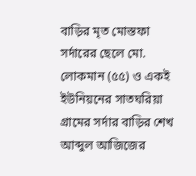বাড়ির মৃত মোস্তফা সর্দারের ছেলে মো. লোকমান (৫৫) ও একই ইউনিয়নের সাতঘরিয়া গ্রামের সর্দার বাড়ির শেখ আব্দুল আজিজের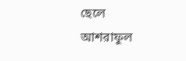ছেলে আশরাফুল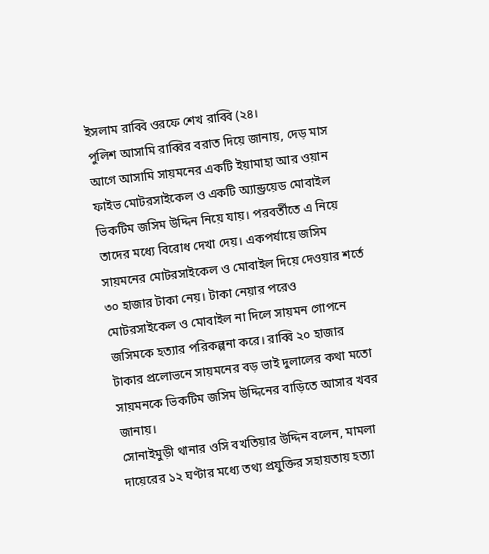ইসলাম রাব্বি ওরফে শেখ রাব্বি (২৪।
পুলিশ আসামি রাব্বির বরাত দিয়ে জানায়, দেড় মাস আগে আসামি সায়মনের একটি ইয়ামাহা আর ওয়ান ফাইভ মোটরসাইকেল ও একটি অ্যান্ড্রয়েড মোবাইল ভিকটিম জসিম উদ্দিন নিয়ে যায়। পরবর্তীতে এ নিয়ে তাদের মধ্যে বিরোধ দেখা দেয়। একপর্যায়ে জসিম সায়মনের মোটরসাইকেল ও মোবাইল দিয়ে দেওয়ার শর্তে ৩০ হাজার টাকা নেয়। টাকা নেয়ার পরেও মোটরসাইকেল ও মোবাইল না দিলে সায়মন গোপনে জসিমকে হত্যার পরিকল্পনা করে। রাব্বি ২০ হাজার টাকার প্রলোভনে সায়মনের বড় ভাই দুলালের কথা মতো সায়মনকে ভিকটিম জসিম উদ্দিনের বাড়িতে আসার খবর জানায়।
সোনাইমুড়ী থানার ওসি বখতিয়ার উদ্দিন বলেন, মামলা দায়েরের ১২ ঘণ্টার মধ্যে তথ্য প্রযুক্তির সহায়তায় হত্যা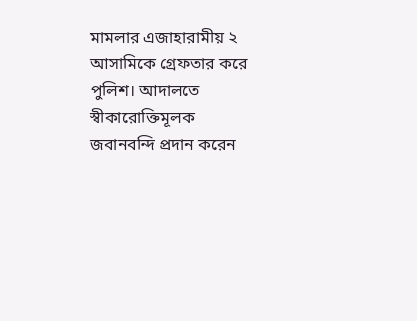মামলার এজাহারামীয় ২ আসামিকে গ্রেফতার করে পুলিশ। আদালতে স্বীকারোক্তিমূলক জবানবন্দি প্রদান করেন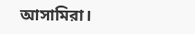আসামিরা।